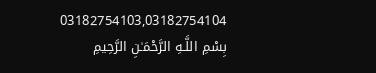03182754103,03182754104
بِسْمِ اللَّـهِ الرَّحْمَـٰنِ الرَّحِيمِ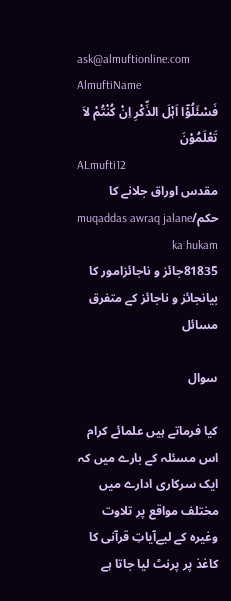ask@almuftionline.com
AlmuftiName
فَسْئَلُوْٓا اَہْلَ الذِّکْرِ اِنْ کُنْتُمْ لاَ تَعْلَمُوْنَ
ALmufti12
مقدس اوراق جلانے کا حکم/muqaddas awraq jalane ka hukam
81835جائز و ناجائزامور کا بیانجائز و ناجائز کے متفرق مسائل

سوال

کیا فرماتے ہیں علمائے کرام اس مسئلہ کے بارے میں کہ ایک سرکاری ادارے میں مختلف مواقع پر تلاوت وغیرہ کے لیےآیاتِ قرآنی کا کاغذ پر پرنٹ لیا جاتا ہے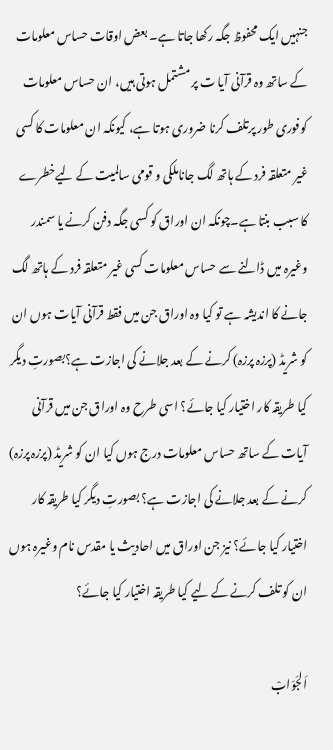جنہیں ایک محفوظ جگہ رکھا جاتا ہے۔ بعض اوقات حساس معلومات کے ساتھ وہ قرآنی آیا ت پر مشتمل ہوتی ہیں، ان حساس معلومات کوفوری طور پرتلف کرنا ضروری ہوتا ہے، کیونکہ ان معلومات کا کسی غیر متعلقہ فرد کے ہاتھ لگ جاناملکی و قومی سالمیت کے لیےخطرے کا سبب بنتا ہے۔چونکہ ان اوراق کو کسی جگہ دفن کرنے یا سمندر وغیرہ میں ڈالنے سے حساس معلومات کسی غیر متعلقہ فرد کے ہاتھ لگ جانے کا اندیشہ ہے تو کیا وہ اوراق جن میں فقط قرآنی آیات ہوں ان کو شریڈ (پرزہ پرزہ) کرنے کے بعد جلانے کی اجازت ہے؟بصورتِ دیگر کیا طریقہ کار اختیار کیا جائے؟ اسی طرح وہ اوراق جن میں قرآنی آیات کے ساتھ حساس معلومات درج ہوں کیا ان کو شریڈ (پرزہ پرزہ) کرنے کے بعد جلانے کی اجازت ہے؟ بصورتِ دیگر کیا طریقہ کار اختیار کیا جائے؟ نیز جن اوراق میں احادیث یا مقدس نام وغیرہ ہوں ان کو تلف کرنے کے لیے کیا طریقہ اختیار کیا جائے؟

اَلجَوَابْ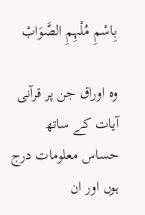بِاسْمِ مُلْہِمِ الصَّوَابْ

وہ اوراق جن پر قرآنی آیات کے ساتھ حساس معلومات درج ہوں اور ان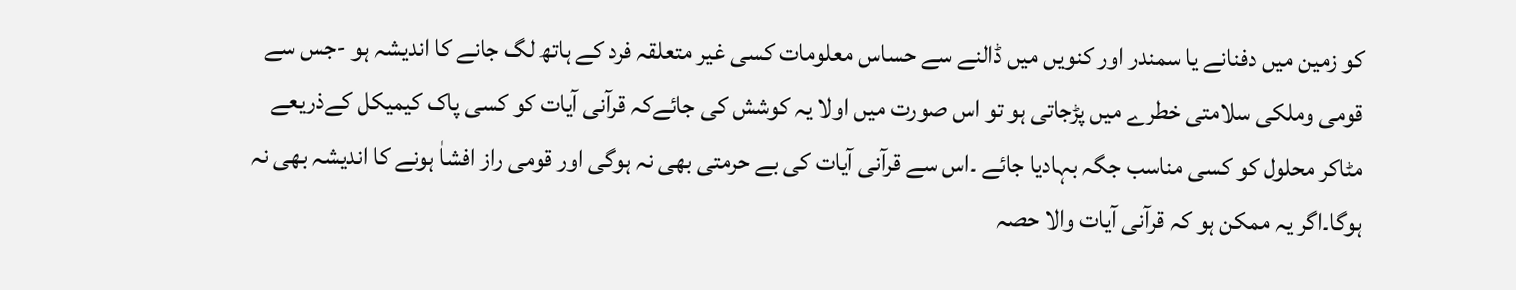کو زمین میں دفنانے یا سمندر اور کنویں میں ڈالنے سے حساس معلومات کسی غیر متعلقہ فرد کے ہاتھ لگ جانے کا اندیشہ ہو -جس سے قومی وملکی سلامتی خطرے میں پڑجاتی ہو تو اس صورت میں اولا یہ کوشش کی جائےکہ قرآنی آیات کو کسی پاک کیمیکل کےذریعے مٹاکر محلول کو کسی مناسب جگہ بہادیا جائے ۔اس سے قرآنی آیات کی بے حرمتی بھی نہ ہوگی اور قومی راز افشاٰ ہونے کا اندیشہ بھی نہ ہوگا۔اگر یہ ممکن ہو کہ قرآنی آیات والا حصہ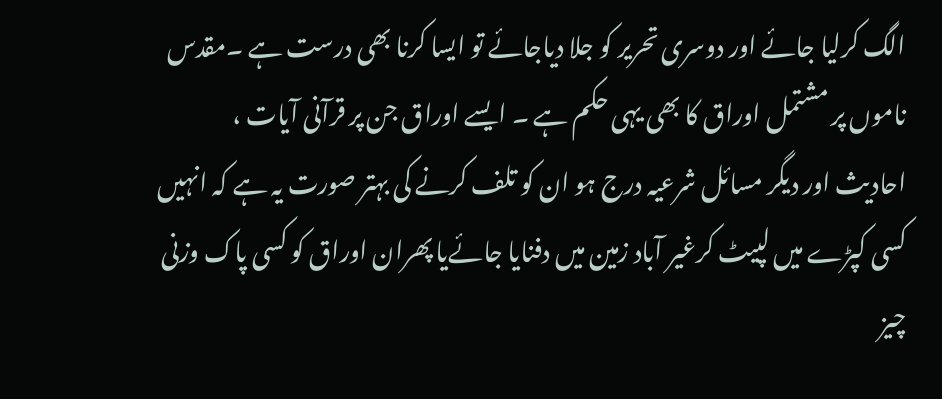الگ کرلیا جائے اور دوسری تحریر کو جلا دیاجائے تو ایسا کرنا بھی درست ہے ۔مقدس ناموں پر مشتمل اوراق کا بھی یہی حکم ہے ۔ ایسے اوراق جن پر قرآنی آیات ، احادیث اور دیگر مسائل شرعیہ درج ہو ان کو تلف کرنے کی بہتر صورت یہ ہے کہ انہیں کسی کپڑے میں لپیٹ کرغیر آباد زمین میں دفنایا جائےیا پھران اوراق کو کسی پاک وزنی چیز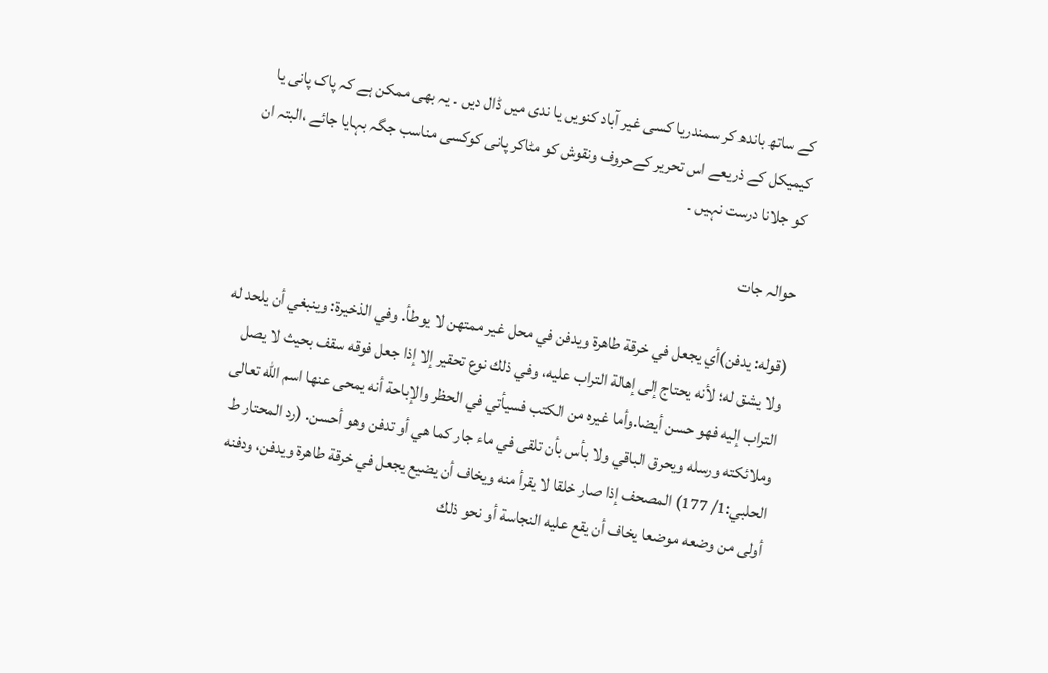کے ساتھ باندھ کر سمندریا کسی غیر آباد کنویں یا ندی میں ڈال دیں ۔ یہ بھی ممکن ہے کہ پاک پانی یا کیمیکل کے ذریعے اس تحریر کےحروف ونقوش کو مٹاکر پانی کوکسی مناسب جگہ بہایا جائے ،البتہ ان کو جلانا درست نہیں ۔

حوالہ جات

(قوله: يدفن)أي يجعل في خرقة طاهرة ويدفن في محل غير ممتهن لا يوطأ. وفي الذخيرة: وينبغي أن يلحد له ولا يشق له؛ لأنه يحتاج إلى إهالة التراب عليه، وفي ذلك نوع تحقير إلا إذا جعل فوقه سقف بحيث لا يصل التراب إليه فهو حسن أيضا.وأما غيره من الكتب فسيأتي في الحظر والإباحة أنه يمحى عنها اسم الله تعالى وملائكته ورسله ويحرق الباقي ولا بأس بأن تلقى في ماء جار كما هي أو تدفن وهو أحسن. (رد المحتار ط الحلبي:1/ 177) المصحف إذا صار خلقا لا يقرأ منه ويخاف أن يضيع يجعل في خرقة طاهرة ويدفن، ودفنه أولى من وضعه موضعا يخاف أن يقع عليه النجاسة أو نحو ذلك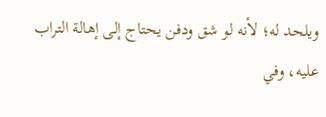ويلحد له؛ لأنه لو شق ودفن يحتاج إلى إهالة التراب عليه، وفي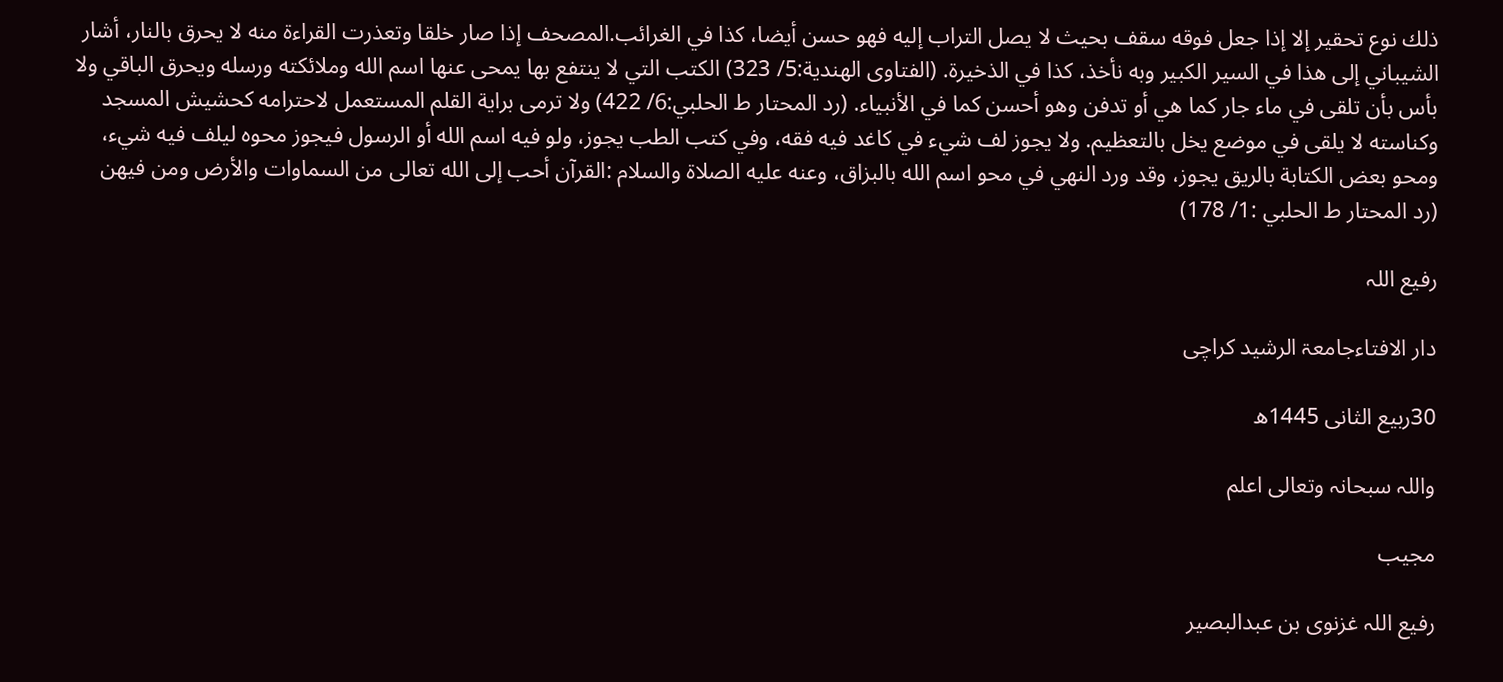ذلك نوع تحقير إلا إذا جعل فوقه سقف بحيث لا يصل التراب إليه فهو حسن أيضا، كذا في الغرائب.المصحف إذا صار خلقا وتعذرت القراءة منه لا يحرق بالنار، أشار الشيباني إلى هذا في السير الكبير وبه نأخذ، كذا في الذخيرة. (الفتاوى الهندية:5/ 323) الكتب التي لا ينتفع بها يمحى عنها اسم الله وملائكته ورسله ويحرق الباقي ولا بأس بأن تلقى في ماء جار كما هي أو تدفن وهو أحسن كما في الأنبياء. (رد المحتار ط الحلبي:6/ 422) ولا ترمى براية القلم المستعمل لاحترامه كحشيش المسجد وكناسته لا يلقى في موضع يخل بالتعظيم. ولا يجوز لف شيء في كاغد فيه فقه، وفي كتب الطب يجوز، ولو فيه اسم الله أو الرسول فيجوز محوه ليلف فيه شيء، ومحو بعض الكتابة بالريق يجوز، وقد ورد النهي في محو اسم الله بالبزاق، وعنه عليه الصلاة والسلام :القرآن أحب إلى الله تعالى من السماوات والأرض ومن فيهن (رد المحتار ط الحلبي :1/ 178)

رفیع اللہ

دار الافتاءجامعۃ الرشید کراچی

30ربیع الثانی 1445ھ

واللہ سبحانہ وتعالی اعلم

مجیب

رفیع اللہ غزنوی بن عبدالبصیر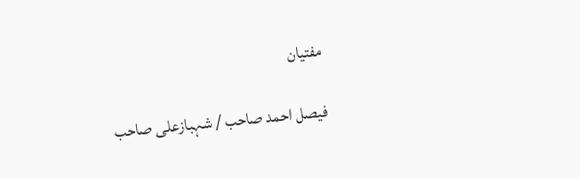مفتیان

فیصل احمد صاحب / شہبازعلی صاحب